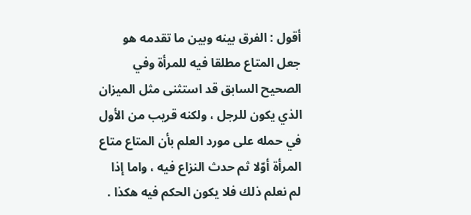أقول : الفرق بينه وبين ما تقدمه هو جعل المتاع مطلقا فيه للمرأة وفي الصحيح السابق قد استثنى مثل الميزان الذي يكون للرجل ، ولكنه قريب من الأول في حمله على مورد العلم بأن المتاع متاع المرأة أوّلا ثم حدث النزاع فيه ، واما إذا لم نعلم ذلك فلا يكون الحكم فيه هكذا .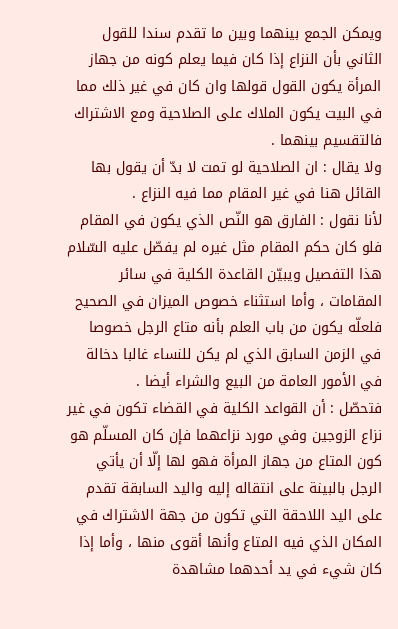ويمكن الجمع بينهما وبين ما تقدم سندا للقول الثاني بأن النزاع إذا كان فيما يعلم كونه من جهاز المرأة يكون القول قولها وان كان في غير ذلك مما في البيت يكون الملاك على الصلاحية ومع الاشتراك فالتقسيم بينهما .
ولا يقال : ان الصلاحية لو تمت لا بدّ أن يقول بها القائل هنا في غير المقام مما فيه النزاع .
لأنا نقول : الفارق هو النّص الذي يكون في المقام فلو كان حكم المقام مثل غيره لم يفصّل عليه السّلام هذا التفصيل ويبيّن القاعدة الكلية في سائر المقامات ، وأما استثناء خصوص الميزان في الصحيح فلعلّه يكون من باب العلم بأنه متاع الرجل خصوصا في الزمن السابق الذي لم يكن للنساء غالبا دخالة في الأمور العامة من البيع والشراء أيضا .
فتحصّل : أن القواعد الكلية في القضاء تكون في غير نزاع الزوجين وفي مورد نزاعهما فإن كان المسلّم هو كون المتاع من جهاز المرأة فهو لها إلّا أن يأتي الرجل بالبينة على انتقاله إليه واليد السابقة تقدم على اليد اللاحقة التي تكون من جهة الاشتراك في المكان الذي فيه المتاع وأنها أقوى منها ، وأما إذا كان شيء في يد أحدهما مشاهدة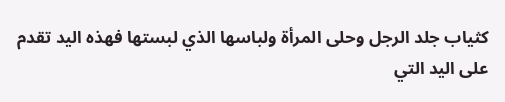كثياب جلد الرجل وحلى المرأة ولباسها الذي لبستها فهذه اليد تقدم على اليد التي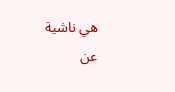هي ناشية عن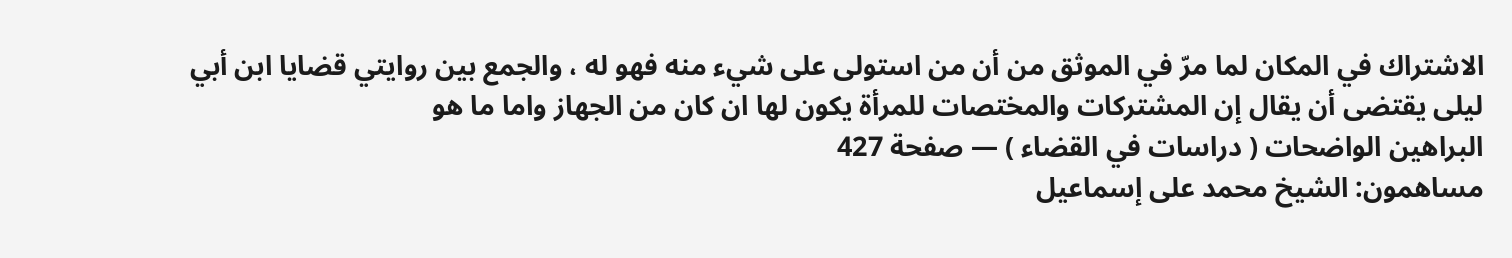الاشتراك في المكان لما مرّ في الموثق من أن من استولى على شيء منه فهو له ، والجمع بين روايتي قضايا ابن أبي ليلى يقتضى أن يقال إن المشتركات والمختصات للمرأة يكون لها ان كان من الجهاز واما ما هو
البراهين الواضحات ( دراسات في القضاء ) — صفحة 427
مساهمون: الشيخ محمد على إسماعيل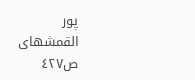پور القمشهاى
ص٤٢٧